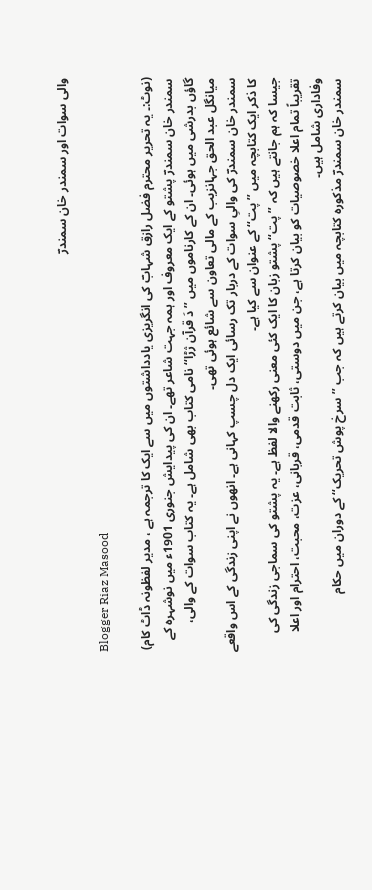والی سوات اور سمندر خان سمندرؔ

Blogger Riaz Masood

(نوٹ:۔ یہ تحریر محترم فضل رازق شہابؔ کی انگریزی یادداشتوں میں سے ایک کا ترجمہ ہے ، مدیر لفظونہ ڈاٹ کام)
سمندر خان سمندرؔ پشتو کے ایک معروف اور ہمہ جہت شاعر تھے۔ ان کی پیدایش جنوری 1901ء میں نوشہرہ کے گاؤں بدرشی میں ہوئی۔ ان کے کارناموں میں ’’دَ قرآن ژڑا‘‘ نامی کتاب بھی شامل ہے۔ یہ کتاب سوات کے والی، میانگل عبد الحق جہانزیب کے مالی تعاون سے شائع ہوئی تھی۔
سمندر خان سمندرؔ کی والیِ سوات کے دربار تک رسائی ایک دل چسپ کہانی ہے۔ انھوں نے اپنی زندگی کے اس واقعے کا ذکر ایک کتابچہ میں ’’پت‘‘ کے عنوان سے کیا ہے۔
جیسا کہ ہم جانتے ہیں کہ ’’پت‘‘ پشتو زبان کا ایک کئی معنی رکھنے والا لفظ ہے۔ یہ پشتو کی سماجی زندگی کی تقریباً تمام اعلا خصوصیات کو بیان کرتا ہے، جن میں دوستی، ثابت قدمی، قربانی، عزت، محبت، احترام اور اعلا وفاداری شامل ہیں۔
سمندر خان سمندرؔ مذکورہ کتابچہ میں بیان کرتے ہیں کہ جب ’’سرخ پوش تحریک‘‘ کے دوران میں حکام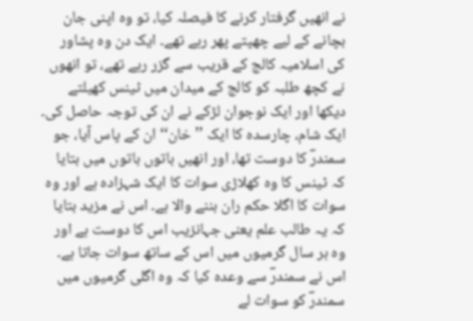نے انھیں گرفتار کرنے کا فیصلہ کیا، تو وہ اپنی جان بچانے کے لیے چھپتے پھر رہے تھے۔ ایک دن وہ پشاور کی اسلامیہ کالج کے قریب سے گزر رہے تھے، تو انھوں نے کچھ طلبہ کو کالج کے میدان میں ٹینس کھیلتے دیکھا اور ایک نوجوان لڑکے نے ان کی توجہ حاصل کی۔ ایک شام، چارسدہ کا ایک ’’خان‘‘ ان کے پاس آیا، جو سمندرؔ کا دوست تھا، اور انھیں باتوں باتوں میں بتایا کہ ٹینس کا وہ کھلاڑی سوات کا ایک شہزادہ ہے اور وہ سوات کا اگلا حکم ران بننے والا ہے۔ اس نے مزید بتایا کہ یہ طالب علم یعنی جہانزیب اس کا دوست ہے اور وہ ہر سال گرمیوں میں اس کے ساتھ سوات جاتا ہے۔ اس نے سمندرؔ سے وعدہ کیا کہ وہ اگلی گرمیوں میں سمندرؔ کو سوات لے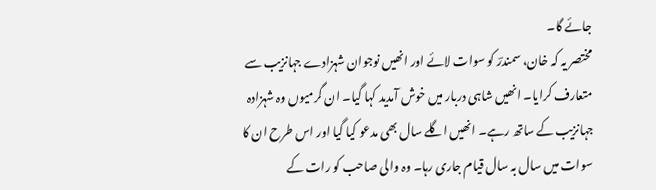جائے گا۔
مختصر یہ کہ خان، سمندرؔ کو سوات لائے اور انھیں نوجوان شہزادے جہانزیب سے متعارف کرایا۔ انھیں شاہی دربار میں خوش آمدید کہا گیا۔ ان گرمیوں وہ شہزادہ جہانزیب کے ساتھ رہے۔ انھیں اگلے سال بھی مدعو کیا گیا اور اس طرح ان کا سوات میں سال بہ سال قیام جاری رہا۔ وہ والی صاحب کو رات کے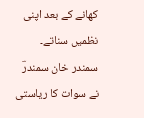کھانے کے بعد اپنی نظمیں سناتے۔
سمندر خان سمندرؔ نے سوات کا ریاستی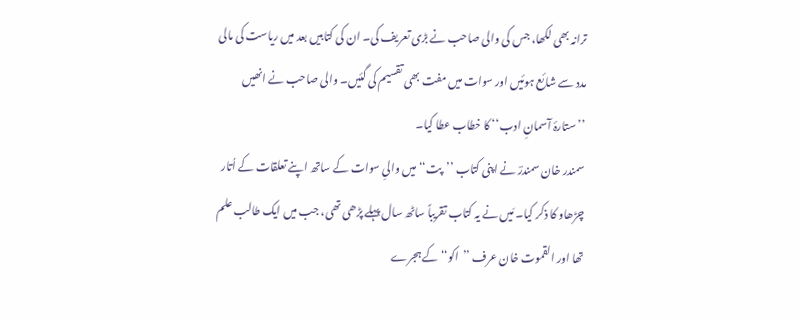ترانہ بھی لکھا، جس کی والی صاحب نے بڑی تعریف کی۔ ان کی کتابیں بعد میں ریاست کی مالی مدد سے شائع ہوئیں اور سوات میں مفت بھی تقسیم کی گئیں۔ والی صاحب نے انھیں ’’ستارۂ آسمانِ ادب‘‘ کا خطاب عطا کیا۔
سمندر خان سمندرؔ نے اپنی کتاب ’’پت‘‘ میں والیِ سوات کے ساتھ اپنے تعلقات کے اُتار چڑھاو کا ذکر کیا۔ مَیں نے یہ کتاب تقریباً ساٹھ سال پہلے پڑھی تھی، جب میں ایک طالب علم تھا اور القموت خان عرف ’’اکو‘‘ کے ہجرے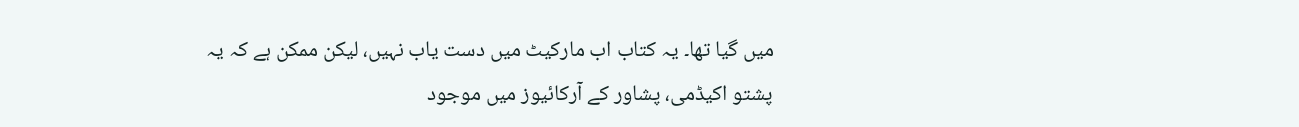میں گیا تھا۔ یہ کتاب اب مارکیٹ میں دست یاب نہیں، لیکن ممکن ہے کہ یہ پشتو اکیڈمی، پشاور کے آرکائیوز میں موجود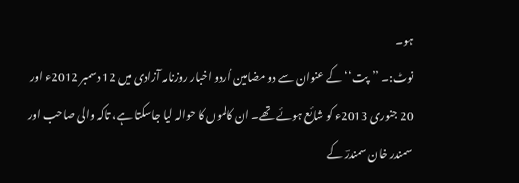ہو۔
نوٹ:۔ ’’پت‘‘ کے عنوان سے دو مضامین اُردو اخبار روزنامہ آزادی میں 12 دسمبر 2012ء اور 20 جنوری 2013ء کو شائع ہوئے تھے۔ ان کالموں کا حوالہ لیا جاسکتا ہے، تاکہ والی صاحب اور سمندر خان سمندرؔ کے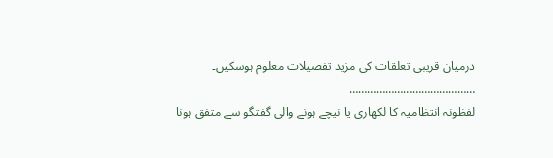درمیان قریبی تعلقات کی مزید تفصیلات معلوم ہوسکیں۔
……………………………………
لفظونہ انتظامیہ کا لکھاری یا نیچے ہونے والی گفتگو سے متفق ہونا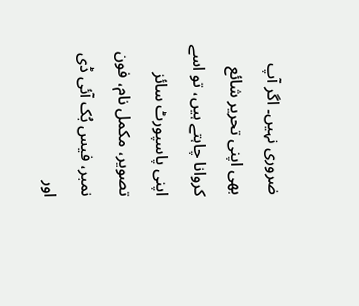ضروری نہیں۔ اگر آپ بھی اپنی تحریر شائع کروانا چاہتے ہیں، تو اسے اپنی پاسپورٹ سائز تصویر، مکمل نام، فون نمبر، فیس بُک آئی ڈی اور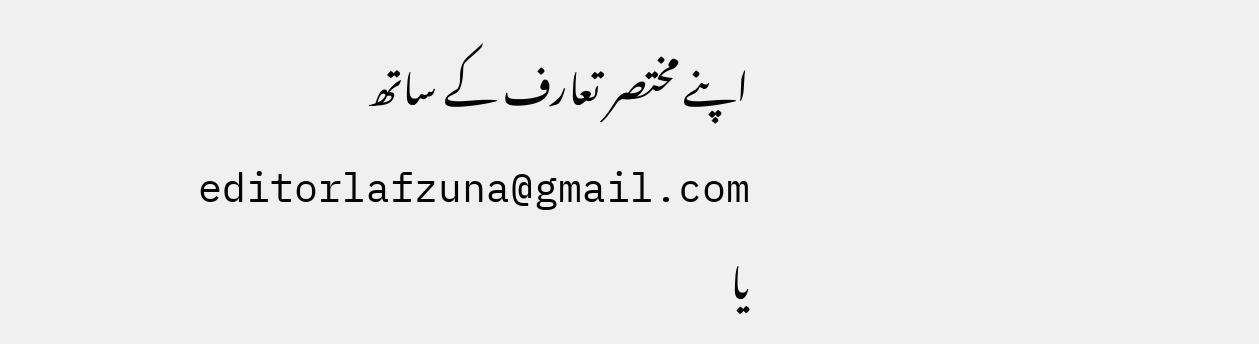اپنے مختصر تعارف کے ساتھ editorlafzuna@gmail.com یا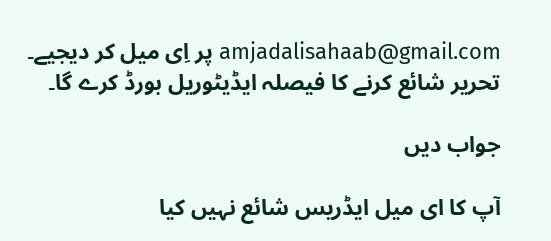amjadalisahaab@gmail.com پر اِی میل کر دیجیے۔ تحریر شائع کرنے کا فیصلہ ایڈیٹوریل بورڈ کرے گا۔

جواب دیں

آپ کا ای میل ایڈریس شائع نہیں کیا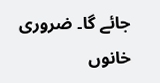جائے گا۔ ضروری خانوں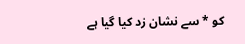کو * سے نشان زد کیا گیا ہے